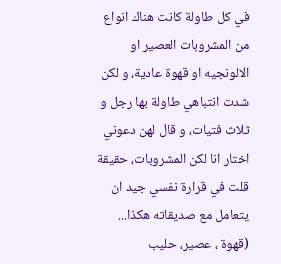في كل طاولة كانت هناك انواع من المشروبات العصير او الالونجيه او قهوة عادية، و لكن شدت انتباهي طاولة بها رجل و ثلاث فتيات، و قال لهن دعوني اختار انا لكن المشروبات، حقيقة قلت في قرارة نفسي جيد ان يتعامل مع صديقاته هكذا...
(قهوة ، عصير، حليب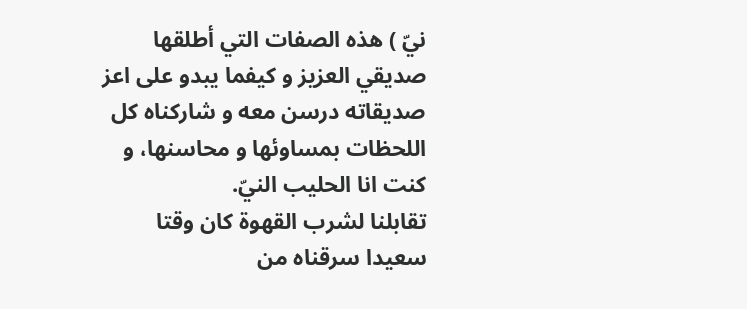نيّ ) هذه الصفات التي أطلقها صديقي العزيز و كيفما يبدو على اعز صديقاته درسن معه و شاركناه كل اللحظات بمساوئها و محاسنها، و كنت انا الحليب النيّ.
تقابلنا لشرب القهوة كان وقتا سعيدا سرقناه من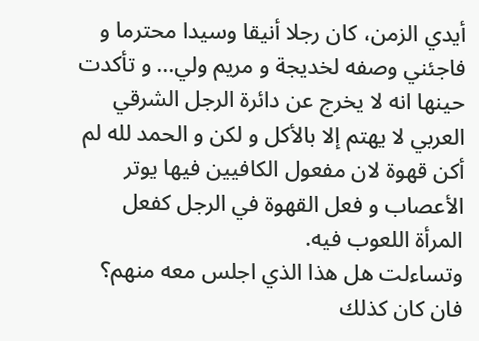أيدي الزمن، كان رجلا أنيقا وسيدا محترما و فاجئني وصفه لخديجة و مريم ولي... و تأكدت حينها انه لا يخرج عن دائرة الرجل الشرقي العربي لا يهتم إلا بالأكل و لكن و الحمد لله لم أكن قهوة لان مفعول الكافيين فيها يوتر الأعصاب و فعل القهوة في الرجل كفعل المرأة اللعوب فيه.
وتساءلت هل هذا الذي اجلس معه منهم؟ فان كان كذلك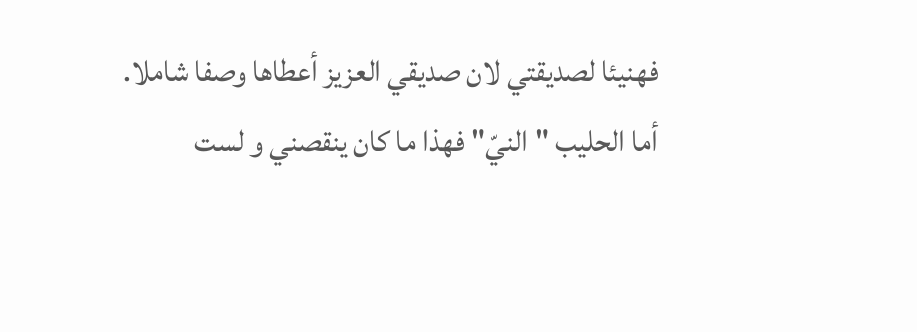فهنيئا لصديقتي لان صديقي العزيز أعطاها وصفا شاملا.
أما الحليب "النيّ" فهذا ما كان ينقصني و لست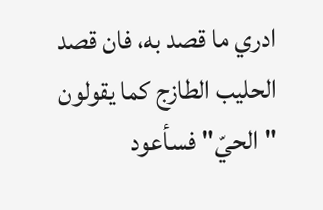ادري ما قصد به، فان قصد الحليب الطازج كما يقولون "الحيّ" فسأعود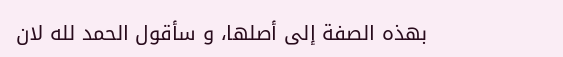بهذه الصفة إلى أصلها، و سأقول الحمد لله لان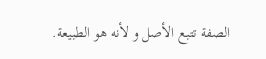الصفة تتبع الأصل و لأنه هو الطبيعة.